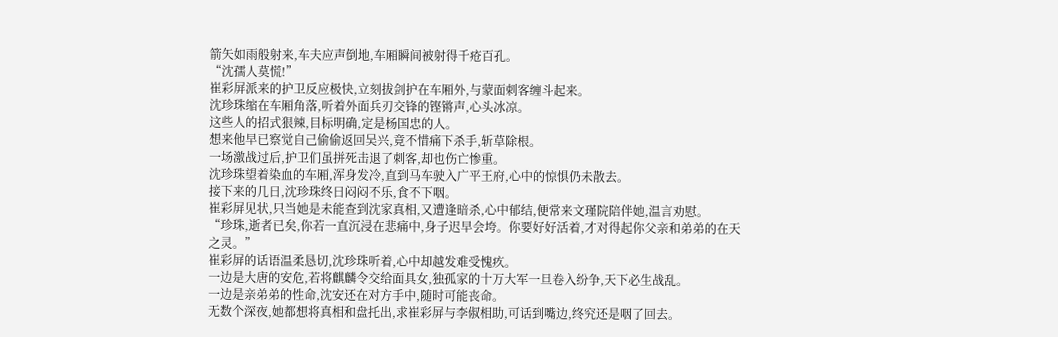箭矢如雨般射来,车夫应声倒地,车厢瞬间被射得千疮百孔。
“沈孺人莫慌!”
崔彩屏派来的护卫反应极快,立刻拔剑护在车厢外,与蒙面刺客缠斗起来。
沈珍珠缩在车厢角落,听着外面兵刃交锋的铿锵声,心头冰凉。
这些人的招式狠辣,目标明确,定是杨国忠的人。
想来他早已察觉自己偷偷返回吴兴,竟不惜痛下杀手,斩草除根。
一场激战过后,护卫们虽拼死击退了刺客,却也伤亡惨重。
沈珍珠望着染血的车厢,浑身发冷,直到马车驶入广平王府,心中的惊惧仍未散去。
接下来的几日,沈珍珠终日闷闷不乐,食不下咽。
崔彩屏见状,只当她是未能查到沈家真相,又遭逢暗杀,心中郁结,便常来文瑾院陪伴她,温言劝慰。
“珍珠,逝者已矣,你若一直沉浸在悲痛中,身子迟早会垮。你要好好活着,才对得起你父亲和弟弟的在天之灵。”
崔彩屏的话语温柔恳切,沈珍珠听着,心中却越发难受愧疚。
一边是大唐的安危,若将麒麟令交给面具女,独孤家的十万大军一旦卷入纷争,天下必生战乱。
一边是亲弟弟的性命,沈安还在对方手中,随时可能丧命。
无数个深夜,她都想将真相和盘托出,求崔彩屏与李俶相助,可话到嘴边,终究还是咽了回去。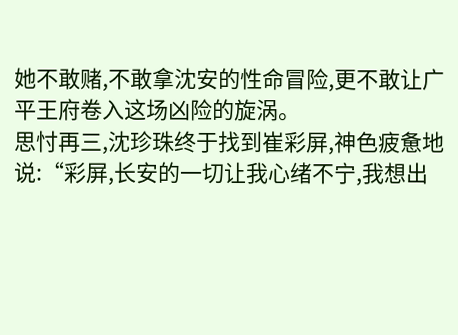她不敢赌,不敢拿沈安的性命冒险,更不敢让广平王府卷入这场凶险的旋涡。
思忖再三,沈珍珠终于找到崔彩屏,神色疲惫地说:“彩屏,长安的一切让我心绪不宁,我想出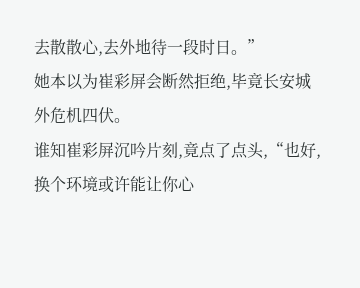去散散心,去外地待一段时日。”
她本以为崔彩屏会断然拒绝,毕竟长安城外危机四伏。
谁知崔彩屏沉吟片刻,竟点了点头,“也好,换个环境或许能让你心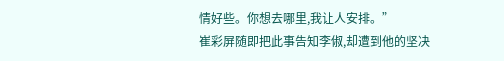情好些。你想去哪里,我让人安排。”
崔彩屏随即把此事告知李俶,却遭到他的坚决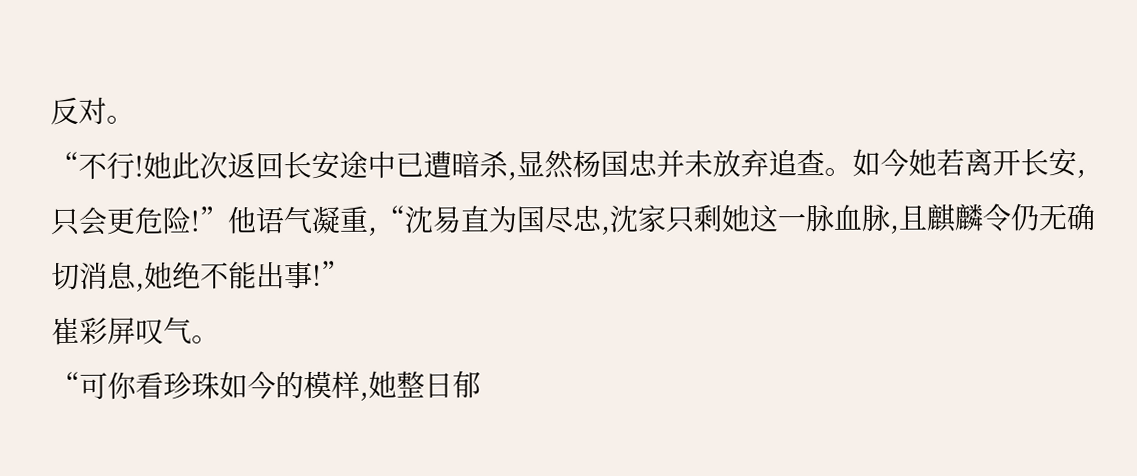反对。
“不行!她此次返回长安途中已遭暗杀,显然杨国忠并未放弃追查。如今她若离开长安,只会更危险!”他语气凝重,“沈易直为国尽忠,沈家只剩她这一脉血脉,且麒麟令仍无确切消息,她绝不能出事!”
崔彩屏叹气。
“可你看珍珠如今的模样,她整日郁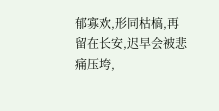郁寡欢,形同枯槁,再留在长安,迟早会被悲痛压垮,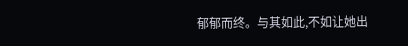郁郁而终。与其如此,不如让她出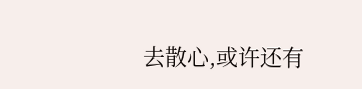去散心,或许还有